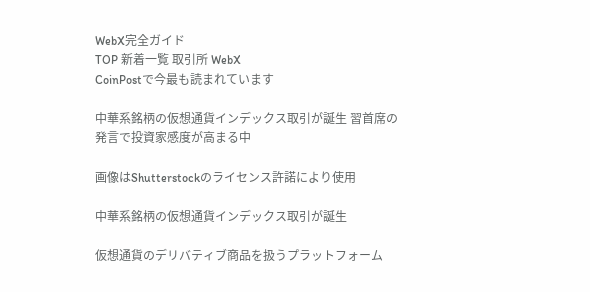WebX完全ガイド
TOP 新着一覧 取引所 WebX
CoinPostで今最も読まれています

中華系銘柄の仮想通貨インデックス取引が誕生 習首席の発言で投資家感度が高まる中

画像はShutterstockのライセンス許諾により使用

中華系銘柄の仮想通貨インデックス取引が誕生

仮想通貨のデリバティブ商品を扱うプラットフォーム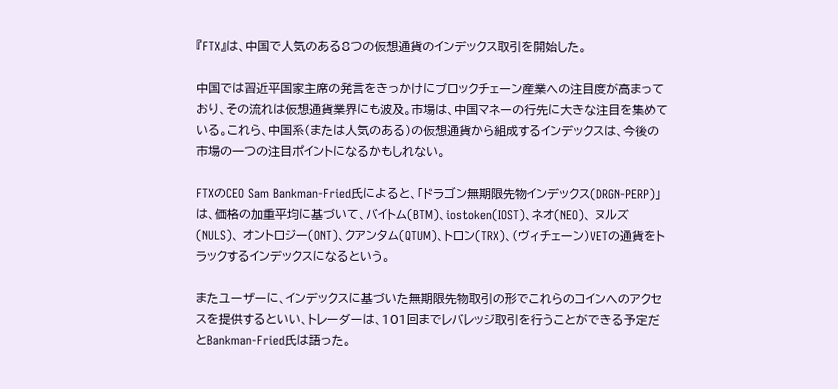『FTX』は、中国で人気のある8つの仮想通貨のインデックス取引を開始した。

中国では習近平国家主席の発言をきっかけにブロックチェーン産業への注目度が高まっており、その流れは仮想通貨業界にも波及。市場は、中国マネーの行先に大きな注目を集めている。これら、中国系(または人気のある)の仮想通貨から組成するインデックスは、今後の市場の一つの注目ポイントになるかもしれない。

FTXのCEO Sam Bankman-Fried氏によると、「ドラゴン無期限先物インデックス(DRGN-PERP)」は、価格の加重平均に基づいて、バイトム(BTM)、iostoken(IOST)、ネオ(NEO)、 ヌルズ(NULS)、 オントロジー(ONT)、クアンタム(QTUM)、トロン(TRX)、(ヴィチェーン)VETの通貨をトラックするインデックスになるという。

またユーザーに、インデックスに基づいた無期限先物取引の形でこれらのコインへのアクセスを提供するといい、トレーダーは、101回までレバレッジ取引を行うことができる予定だとBankman-Fried氏は語った。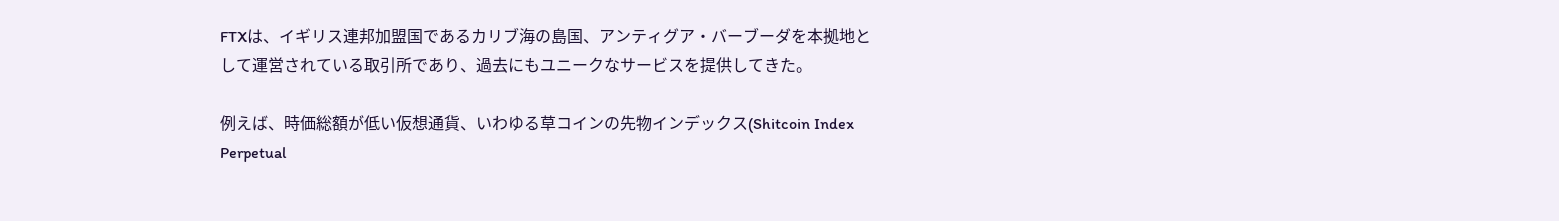FTXは、イギリス連邦加盟国であるカリブ海の島国、アンティグア・バーブーダを本拠地として運営されている取引所であり、過去にもユニークなサービスを提供してきた。

例えば、時価総額が低い仮想通貨、いわゆる草コインの先物インデックス(Shitcoin Index Perpetual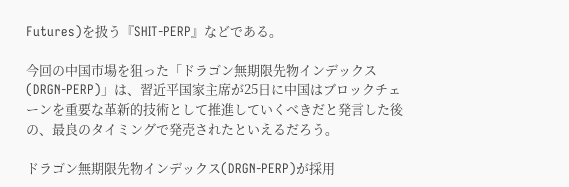Futures)を扱う『SHIT-PERP』などである。

今回の中国市場を狙った「ドラゴン無期限先物インデックス(DRGN-PERP)」は、習近平国家主席が25日に中国はブロックチェーンを重要な革新的技術として推進していくべきだと発言した後の、最良のタイミングで発売されたといえるだろう。

ドラゴン無期限先物インデックス(DRGN-PERP)が採用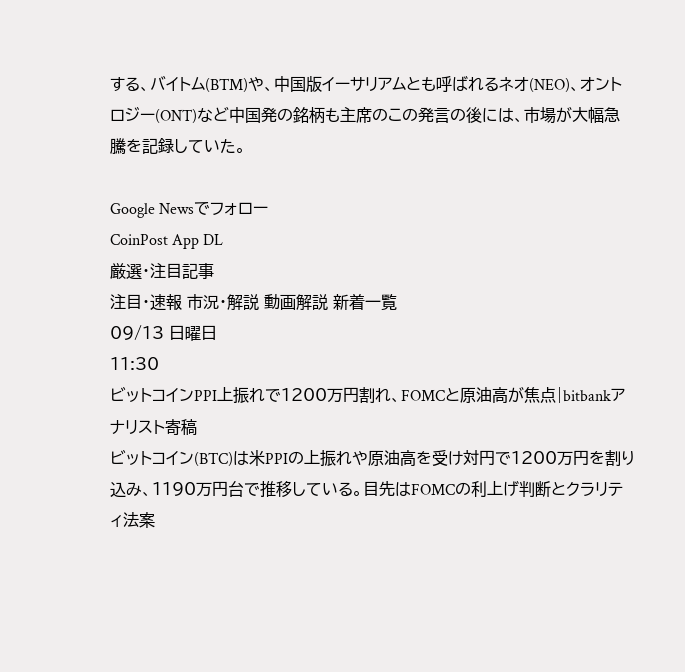する、バイトム(BTM)や、中国版イーサリアムとも呼ばれるネオ(NEO)、オントロジー(ONT)など中国発の銘柄も主席のこの発言の後には、市場が大幅急騰を記録していた。

Google Newsでフォロー
CoinPost App DL
厳選・注目記事
注目・速報 市況・解説 動画解説 新着一覧
09/13 日曜日
11:30
ビットコインPPI上振れで1200万円割れ、FOMCと原油高が焦点|bitbankアナリスト寄稿
ビットコイン(BTC)は米PPIの上振れや原油高を受け対円で1200万円を割り込み、1190万円台で推移している。目先はFOMCの利上げ判断とクラリティ法案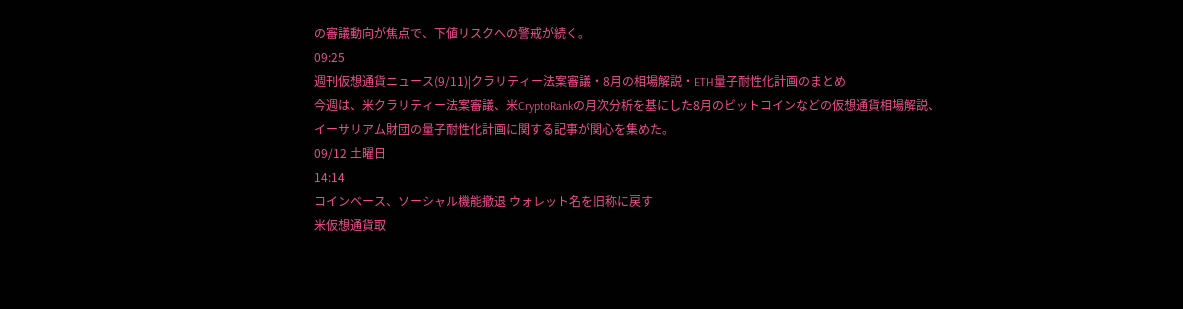の審議動向が焦点で、下値リスクへの警戒が続く。
09:25
週刊仮想通貨ニュース(9/11)|クラリティー法案審議・8月の相場解説・ETH量子耐性化計画のまとめ
今週は、米クラリティー法案審議、米CryptoRankの月次分析を基にした8月のビットコインなどの仮想通貨相場解説、イーサリアム財団の量子耐性化計画に関する記事が関心を集めた。
09/12 土曜日
14:14
コインベース、ソーシャル機能撤退 ウォレット名を旧称に戻す
米仮想通貨取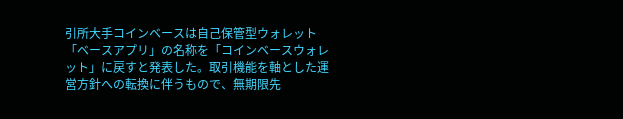引所大手コインベースは自己保管型ウォレット「ベースアプリ」の名称を「コインベースウォレット」に戻すと発表した。取引機能を軸とした運営方針への転換に伴うもので、無期限先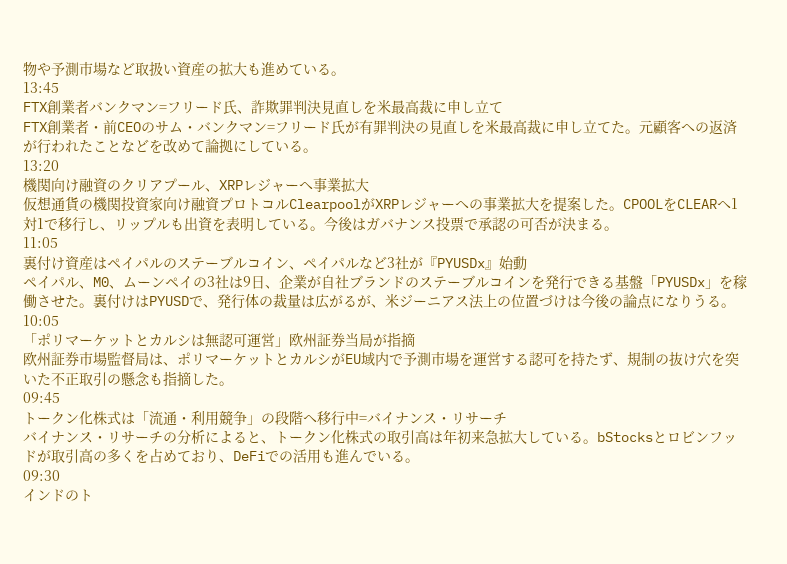物や予測市場など取扱い資産の拡大も進めている。
13:45
FTX創業者バンクマン=フリード氏、詐欺罪判決見直しを米最高裁に申し立て
FTX創業者・前CEOのサム・バンクマン=フリード氏が有罪判決の見直しを米最高裁に申し立てた。元顧客への返済が行われたことなどを改めて論拠にしている。
13:20
機関向け融資のクリアプール、XRPレジャーへ事業拡大
仮想通貨の機関投資家向け融資プロトコルClearpoolがXRPレジャーへの事業拡大を提案した。CPOOLをCLEARへ1対1で移行し、リップルも出資を表明している。今後はガバナンス投票で承認の可否が決まる。
11:05
裏付け資産はペイパルのステーブルコイン、ペイパルなど3社が『PYUSDx』始動
ペイパル、M0、ムーンペイの3社は9日、企業が自社ブランドのステーブルコインを発行できる基盤「PYUSDx」を稼働させた。裏付けはPYUSDで、発行体の裁量は広がるが、米ジーニアス法上の位置づけは今後の論点になりうる。
10:05
「ポリマーケットとカルシは無認可運営」欧州証券当局が指摘
欧州証券市場監督局は、ポリマーケットとカルシがEU域内で予測市場を運営する認可を持たず、規制の抜け穴を突いた不正取引の懸念も指摘した。
09:45
トークン化株式は「流通・利用競争」の段階へ移行中=バイナンス・リサーチ
バイナンス・リサーチの分析によると、トークン化株式の取引高は年初来急拡大している。bStocksとロビンフッドが取引高の多くを占めており、DeFiでの活用も進んでいる。
09:30
インドのト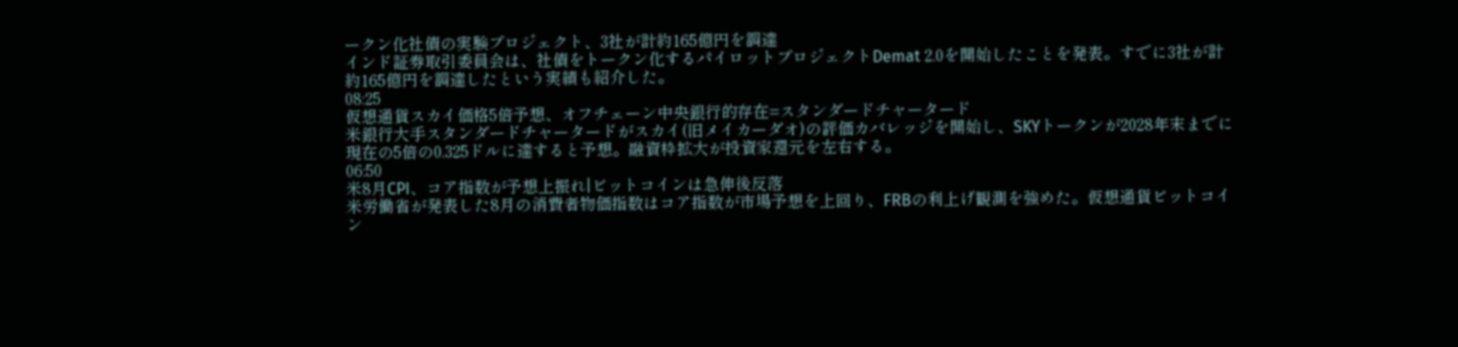ークン化社債の実験プロジェクト、3社が計約165億円を調達
インド証券取引委員会は、社債をトークン化するパイロットプロジェクトDemat 2.0を開始したことを発表。すでに3社が計約165億円を調達したという実績も紹介した。
08:25
仮想通貨スカイ価格5倍予想、オフチェーン中央銀行的存在=スタンダードチャータード
米銀行大手スタンダードチャータードがスカイ(旧メイカーダオ)の評価カバレッジを開始し、SKYトークンが2028年末までに現在の5倍の0.325ドルに達すると予想。融資枠拡大が投資家還元を左右する。
06:50
米8月CPI、コア指数が予想上振れ|ビットコインは急伸後反落
米労働省が発表した8月の消費者物価指数はコア指数が市場予想を上回り、FRBの利上げ観測を強めた。仮想通貨ビットコイン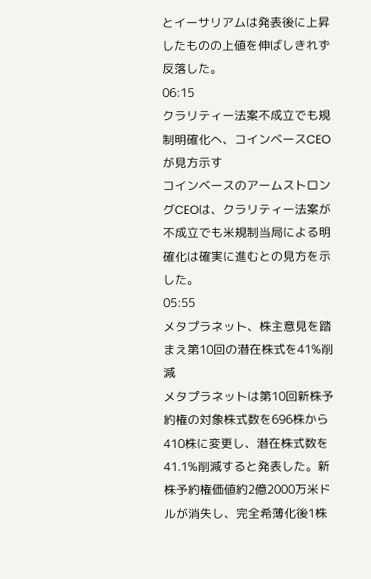とイーサリアムは発表後に上昇したものの上値を伸ばしきれず反落した。
06:15
クラリティー法案不成立でも規制明確化へ、コインベースCEOが見方示す
コインベースのアームストロングCEOは、クラリティー法案が不成立でも米規制当局による明確化は確実に進むとの見方を示した。
05:55
メタプラネット、株主意見を踏まえ第10回の潜在株式を41%削減
メタプラネットは第10回新株予約権の対象株式数を696株から410株に変更し、潜在株式数を41.1%削減すると発表した。新株予約権価値約2億2000万米ドルが消失し、完全希薄化後1株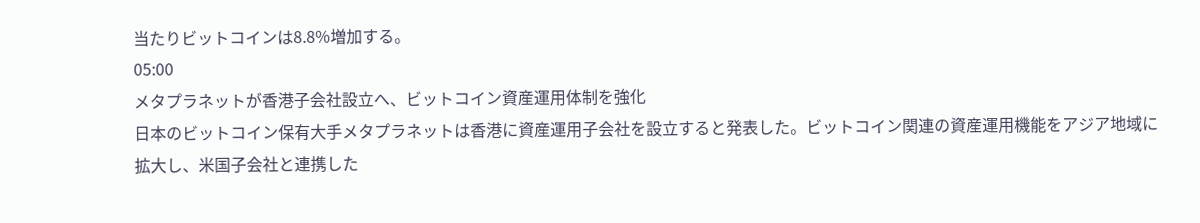当たりビットコインは8.8%増加する。
05:00
メタプラネットが香港子会社設立へ、ビットコイン資産運用体制を強化
日本のビットコイン保有大手メタプラネットは香港に資産運用子会社を設立すると発表した。ビットコイン関連の資産運用機能をアジア地域に拡大し、米国子会社と連携した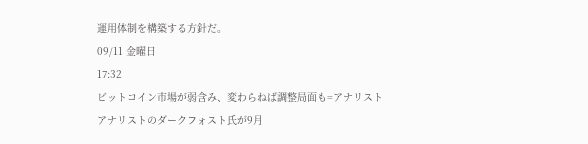運用体制を構築する方針だ。
09/11 金曜日
17:32
ビットコイン市場が弱含み、変わらねば調整局面も=アナリスト
アナリストのダークフォスト氏が9月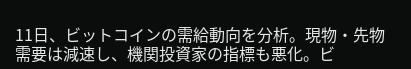11日、ビットコインの需給動向を分析。現物・先物需要は減速し、機関投資家の指標も悪化。ビ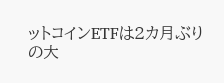ットコインETFは2カ月ぶりの大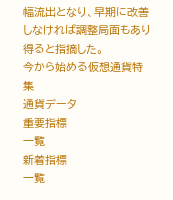幅流出となり、早期に改善しなければ調整局面もあり得ると指摘した。
今から始める仮想通貨特集
通貨データ
重要指標
一覧
新着指標
一覧